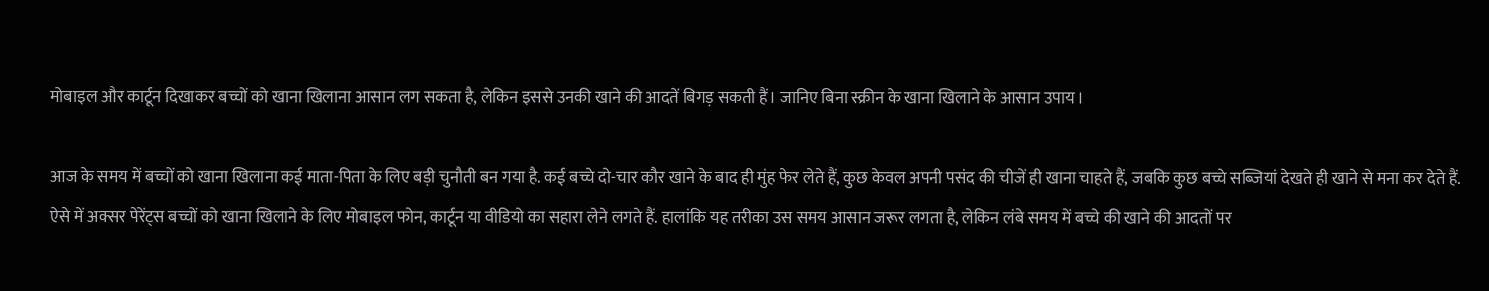मोबाइल और कार्टून दिखाकर बच्चों को खाना खिलाना आसान लग सकता है, लेकिन इससे उनकी खाने की आदतें बिगड़ सकती हैं। जानिए बिना स्क्रीन के खाना खिलाने के आसान उपाय।

आज के समय में बच्चों को खाना खिलाना कई माता-पिता के लिए बड़ी चुनौती बन गया है. कई बच्चे दो-चार कौर खाने के बाद ही मुंह फेर लेते हैं, कुछ केवल अपनी पसंद की चीजें ही खाना चाहते हैं, जबकि कुछ बच्चे सब्जियां देखते ही खाने से मना कर देते हैं. ऐसे में अक्सर पेरेंट्स बच्चों को खाना खिलाने के लिए मोबाइल फोन, कार्टून या वीडियो का सहारा लेने लगते हैं. हालांकि यह तरीका उस समय आसान जरूर लगता है, लेकिन लंबे समय में बच्चे की खाने की आदतों पर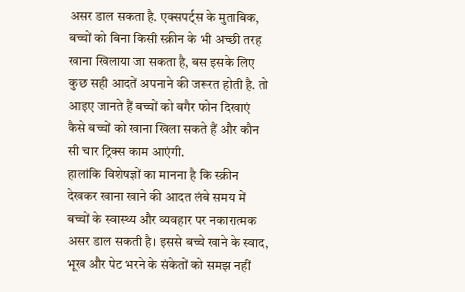असर डाल सकता है. एक्सपर्ट्स के मुताबिक, बच्चों को बिना किसी स्क्रीन के भी अच्छी तरह खाना खिलाया जा सकता है, बस इसके लिए कुछ सही आदतें अपनाने की जरूरत होती है. तो आइए जानते हैं बच्चों को बगैर फोन दिखाएं कैसे बच्चों को खाना खिला सकते हैं और कौन सी चार ट्रिक्स काम आएंगी.
हालांकि विशेषज्ञों का मानना है कि स्क्रीन देखकर खाना खाने की आदत लंबे समय में बच्चों के स्वास्थ्य और व्यवहार पर नकारात्मक असर डाल सकती है। इससे बच्चे खाने के स्वाद, भूख और पेट भरने के संकेतों को समझ नहीं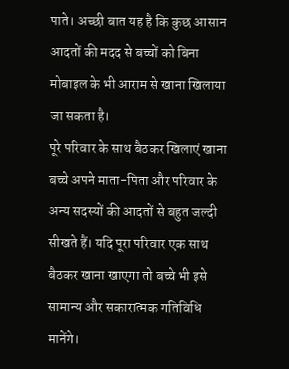पाते। अच्छी बात यह है कि कुछ आसान आदतों की मदद से बच्चों को बिना मोबाइल के भी आराम से खाना खिलाया जा सकता है।
पूरे परिवार के साथ बैठकर खिलाएं खाना
बच्चे अपने माता-पिता और परिवार के अन्य सदस्यों की आदतों से बहुत जल्दी सीखते हैं। यदि पूरा परिवार एक साथ बैठकर खाना खाएगा तो बच्चे भी इसे सामान्य और सकारात्मक गतिविधि मानेंगे।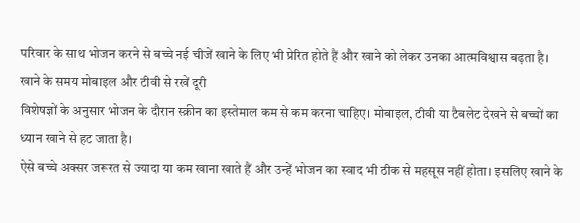परिवार के साथ भोजन करने से बच्चे नई चीजें खाने के लिए भी प्रेरित होते हैं और खाने को लेकर उनका आत्मविश्वास बढ़ता है।
खाने के समय मोबाइल और टीवी से रखें दूरी
विशेषज्ञों के अनुसार भोजन के दौरान स्क्रीन का इस्तेमाल कम से कम करना चाहिए। मोबाइल, टीवी या टैबलेट देखने से बच्चों का ध्यान खाने से हट जाता है।
ऐसे बच्चे अक्सर जरूरत से ज्यादा या कम खाना खाते हैं और उन्हें भोजन का स्वाद भी ठीक से महसूस नहीं होता। इसलिए खाने के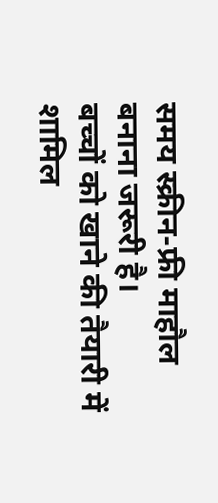समय स्क्रीन-फ्री माहौल बनाना जरूरी है।
बच्चों को खाने की तैयारी में शामिल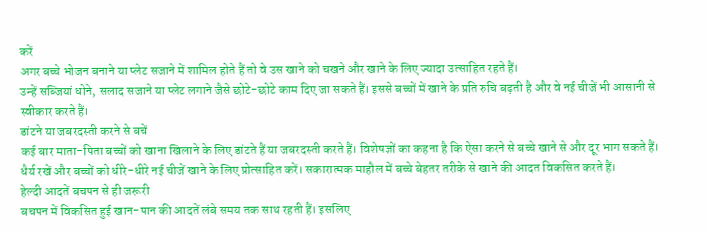करें
अगर बच्चे भोजन बनाने या प्लेट सजाने में शामिल होते हैं तो वे उस खाने को चखने और खाने के लिए ज्यादा उत्साहित रहते हैं।
उन्हें सब्जियां धोने, सलाद सजाने या प्लेट लगाने जैसे छोटे-छोटे काम दिए जा सकते हैं। इससे बच्चों में खाने के प्रति रुचि बढ़ती है और वे नई चीजें भी आसानी से स्वीकार करते हैं।
डांटने या जबरदस्ती करने से बचें
कई बार माता-पिता बच्चों को खाना खिलाने के लिए डांटते हैं या जबरदस्ती करते हैं। विशेषज्ञों का कहना है कि ऐसा करने से बच्चे खाने से और दूर भाग सकते हैं।
धैर्य रखें और बच्चों को धीरे-धीरे नई चीजें खाने के लिए प्रोत्साहित करें। सकारात्मक माहौल में बच्चे बेहतर तरीके से खाने की आदत विकसित करते हैं।
हेल्दी आदतें बचपन से ही जरूरी
बचपन में विकसित हुई खान-पान की आदतें लंबे समय तक साथ रहती हैं। इसलिए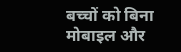बच्चों को बिना मोबाइल और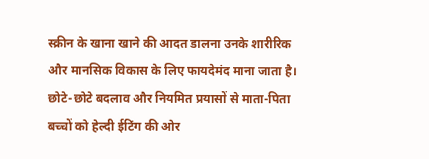स्क्रीन के खाना खाने की आदत डालना उनके शारीरिक और मानसिक विकास के लिए फायदेमंद माना जाता है।
छोटे-छोटे बदलाव और नियमित प्रयासों से माता-पिता बच्चों को हेल्दी ईटिंग की ओर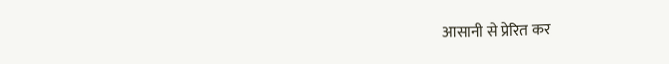आसानी से प्रेरित कर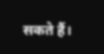सकते हैं।